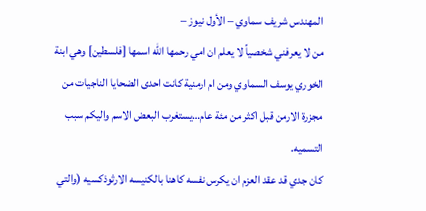المهندس شريف سماوي – الأول نيوز –
من لا يعرفني شخصياً لا يعلم ان امي رحمها الله اسمها [فلسطين] وهي ابنة الخوري يوسف السماوي ومن ام ارمنية كانت احدى الضحايا الناجيات من مجزرة الارمن قبل اكثر من مئة عام…يستغرب البعض الاسم واليكم سبب التسميه.
كان جدي قد عقد العزم ان يكرس نفسه كاهنا بالكنيسه الارثوذكسيه (والتي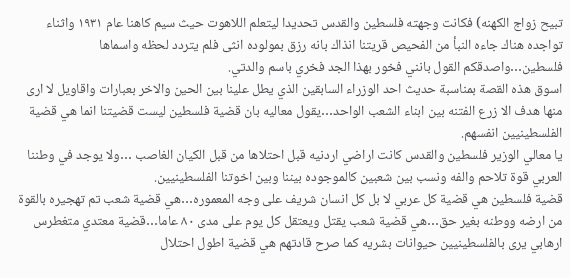تبيح زواج الكهنه) فكانت وجهته فلسطين والقدس تحديدا ليتعلم اللاهوت حيث سيم كاهنا عام ١٩٣١ واثناء تواجده هناك جاءه النبأ من الفحيص قريتنا انذاك بانه رزق بمولوده انثى فلم يتردد لحظه واسماها فلسطين…واصدقكم القول بانني فخور بهذا الجد فخري باسم والدتي.
اسوق هذه القصة بمناسبة حديث احد الوزراء السابقين الذي يطل علينا بين الحين والاخر بعبارات واقاويل لا ارى منها هدف الا زرع الفتنه بين ابناء الشعب الواحد…يقول معاليه بان قضية فلسطين ليست قضيتنا انما هي قضية الفلسطينيين انفسهم.
يا معالي الوزير فلسطين والقدس كانت اراضي اردنيه قبل احتلاها من قبل الكيان الغاصب …ولا يوجد في وطننا العربي قوة تلاحم والفه ونسب بين شعبين كالموجوده بيننا وبين اخوتنا الفلسطينيين.
قضية فلسطين هي قضية كل عربي لا بل كل انسان شريف على وجه المعموره…هي قضية شعب تم تهجيره بالقوة من ارضه ووطنه بغير حق…هي قضية شعب يقتل ويعتقل كل يوم على مدى ٨٠ عاما…قضية معتدي متغطرس ارهابي يرى بالفلسطينيين حيوانات بشريه كما صرح قادتهم هي قضية اطول احتلال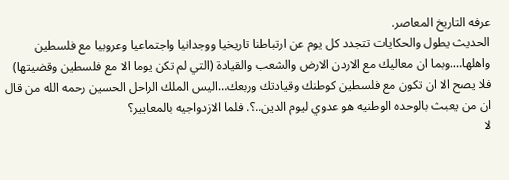عرفه التاريخ المعاصر.
الحديث يطول والحكايات تتجدد كل يوم عن ارتباطنا تاريخيا ووجدانيا واجتماعيا وعروبيا مع فلسطين واهلها….وبما ان معاليك مع الاردن الارض والشعب والقيادة (التي لم تكن يوما الا مع فلسطين وقضيتها) فلا يصح الا ان تكون مع فلسطين كوطنك وقيادتك وربعك…اليس الملك الراحل الحسين رحمه الله من قال ان من يعبث بالوحده الوطنيه هو عدوي ليوم الدين..؟. فلما الازدواجيه بالمعايير؟
لا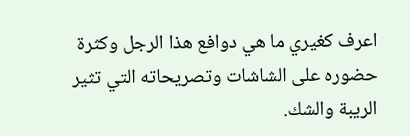اعرف كغيري ما هي دوافع هذا الرجل وكثرة حضوره على الشاشات وتصريحاته التي تثير الريبة والشك.